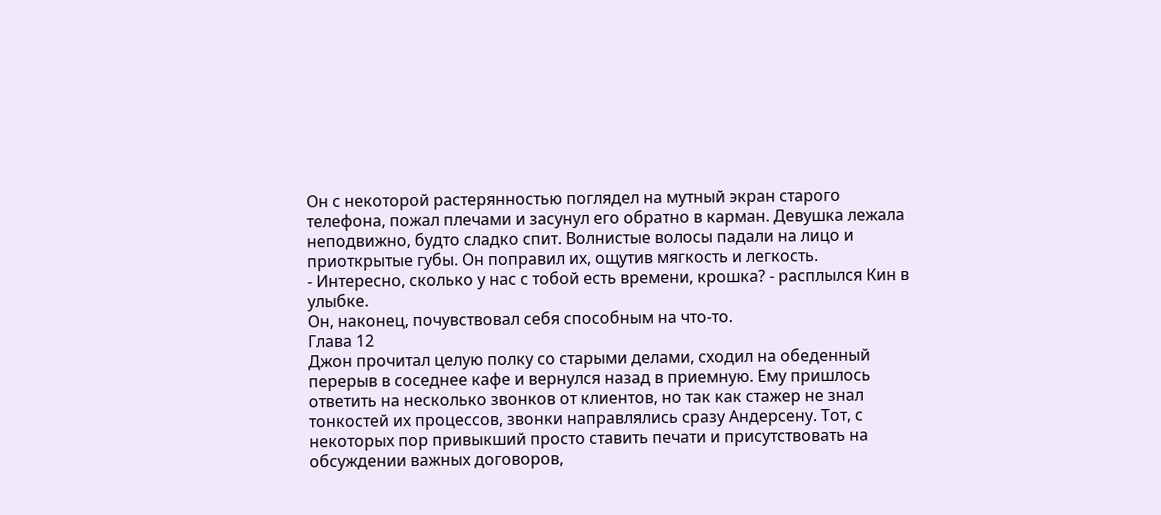Он с некоторой растерянностью поглядел на мутный экран старого телефона, пожал плечами и засунул его обратно в карман. Девушка лежала неподвижно, будто сладко спит. Волнистые волосы падали на лицо и приоткрытые губы. Он поправил их, ощутив мягкость и легкость.
- Интересно, сколько у нас с тобой есть времени, крошка? - расплылся Кин в улыбке.
Он, наконец, почувствовал себя способным на что-то.
Глава 12
Джон прочитал целую полку со старыми делами, сходил на обеденный перерыв в соседнее кафе и вернулся назад в приемную. Ему пришлось ответить на несколько звонков от клиентов, но так как стажер не знал тонкостей их процессов, звонки направлялись сразу Андерсену. Тот, с некоторых пор привыкший просто ставить печати и присутствовать на обсуждении важных договоров,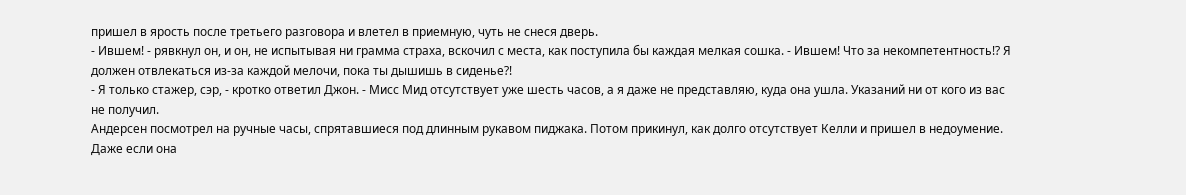пришел в ярость после третьего разговора и влетел в приемную, чуть не снеся дверь.
- Ившем! - рявкнул он, и он, не испытывая ни грамма страха, вскочил с места, как поступила бы каждая мелкая сошка. - Ившем! Что за некомпетентность!? Я должен отвлекаться из-за каждой мелочи, пока ты дышишь в сиденье?!
- Я только стажер, сэр, - кротко ответил Джон. - Мисс Мид отсутствует уже шесть часов, а я даже не представляю, куда она ушла. Указаний ни от кого из вас не получил.
Андерсен посмотрел на ручные часы, спрятавшиеся под длинным рукавом пиджака. Потом прикинул, как долго отсутствует Келли и пришел в недоумение. Даже если она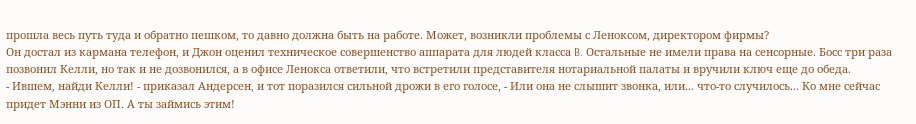прошла весь путь туда и обратно пешком, то давно должна быть на работе. Может, возникли проблемы с Леноксом, директором фирмы?
Он достал из кармана телефон, и Джон оценил техническое совершенство аппарата для людей класса B. Остальные не имели права на сенсорные. Босс три раза позвонил Келли, но так и не дозвонился, а в офисе Ленокса ответили, что встретили представителя нотариальной палаты и вручили ключ еще до обеда.
- Ившем, найди Келли! - приказал Андерсен, и тот поразился сильной дрожи в его голосе, - Или она не слышит звонка, или... что-то случилось... Ко мне сейчас придет Мэнни из ОП. А ты займись этим!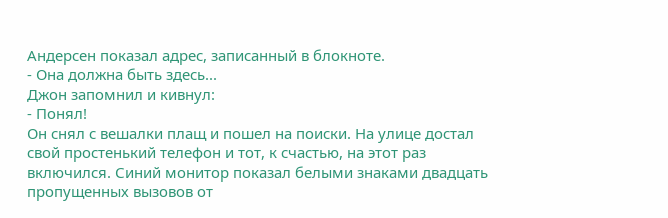Андерсен показал адрес, записанный в блокноте.
- Она должна быть здесь...
Джон запомнил и кивнул:
- Понял!
Он снял с вешалки плащ и пошел на поиски. На улице достал свой простенький телефон и тот, к счастью, на этот раз включился. Синий монитор показал белыми знаками двадцать пропущенных вызовов от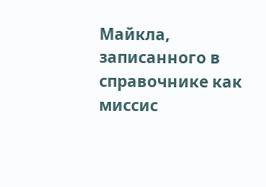Майкла, записанного в справочнике как миссис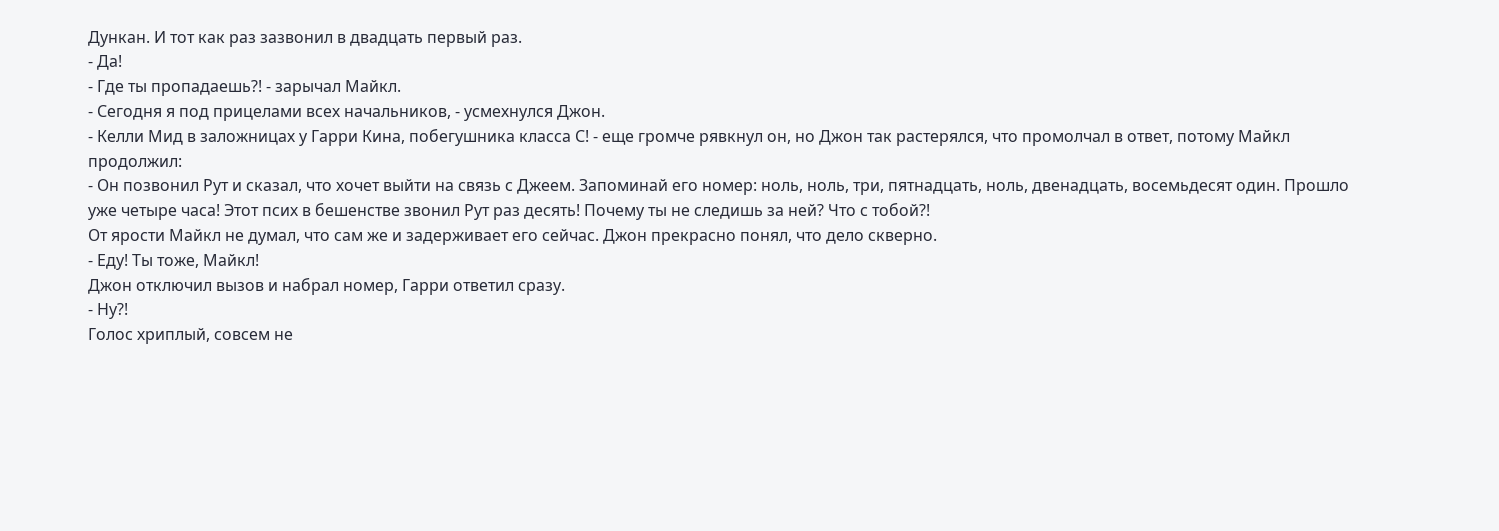Дункан. И тот как раз зазвонил в двадцать первый раз.
- Да!
- Где ты пропадаешь?! - зарычал Майкл.
- Сегодня я под прицелами всех начальников, - усмехнулся Джон.
- Келли Мид в заложницах у Гарри Кина, побегушника класса С! - еще громче рявкнул он, но Джон так растерялся, что промолчал в ответ, потому Майкл продолжил:
- Он позвонил Рут и сказал, что хочет выйти на связь с Джеем. Запоминай его номер: ноль, ноль, три, пятнадцать, ноль, двенадцать, восемьдесят один. Прошло уже четыре часа! Этот псих в бешенстве звонил Рут раз десять! Почему ты не следишь за ней? Что с тобой?!
От ярости Майкл не думал, что сам же и задерживает его сейчас. Джон прекрасно понял, что дело скверно.
- Еду! Ты тоже, Майкл!
Джон отключил вызов и набрал номер, Гарри ответил сразу.
- Ну?!
Голос хриплый, совсем не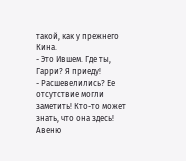такой, как у прежнего Кина.
- Это Ившем. Где ты, Гарри? Я приеду!
- Расшевелились? Ее отсутствие могли заметить! Кто-то может знать, что она здесь! Авеню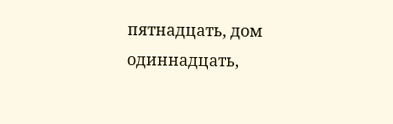пятнадцать, дом одиннадцать,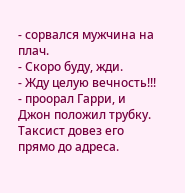- сорвался мужчина на плач.
- Скоро буду, жди.
- Жду целую вечность!!! - проорал Гарри, и Джон положил трубку.
Таксист довез его прямо до адреса.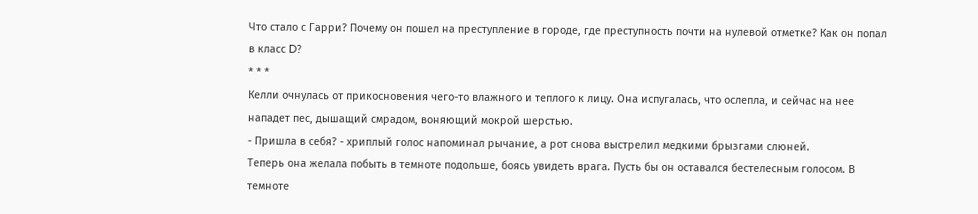Что стало с Гарри? Почему он пошел на преступление в городе, где преступность почти на нулевой отметке? Как он попал в класс D?
* * *
Келли очнулась от прикосновения чего-то влажного и теплого к лицу. Она испугалась, что ослепла, и сейчас на нее нападет пес, дышащий смрадом, воняющий мокрой шерстью.
- Пришла в себя? - хриплый голос напоминал рычание, а рот снова выстрелил медкими брызгами слюней.
Теперь она желала побыть в темноте подольше, боясь увидеть врага. Пусть бы он оставался бестелесным голосом. В темноте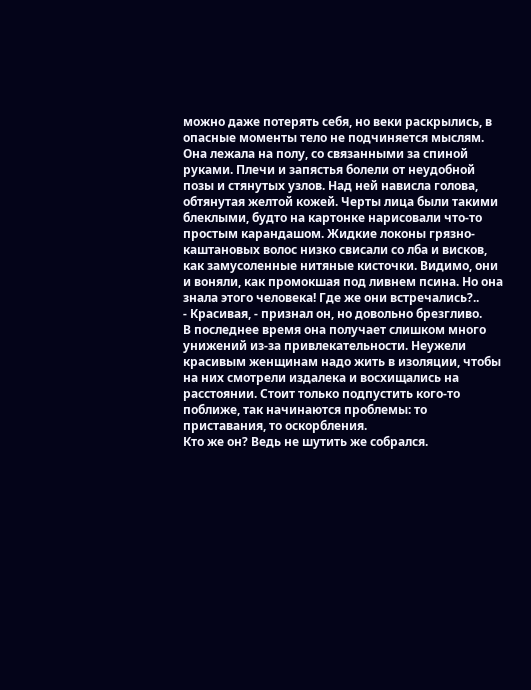можно даже потерять себя, но веки раскрылись, в опасные моменты тело не подчиняется мыслям.
Она лежала на полу, со связанными за спиной руками. Плечи и запястья болели от неудобной позы и стянутых узлов. Над ней нависла голова, обтянутая желтой кожей. Черты лица были такими блеклыми, будто на картонке нарисовали что-то простым карандашом. Жидкие локоны грязно-каштановых волос низко свисали со лба и висков, как замусоленные нитяные кисточки. Видимо, они и воняли, как промокшая под ливнем псина. Но она знала этого человека! Где же они встречались?..
- Красивая, - признал он, но довольно брезгливо.
В последнее время она получает слишком много унижений из-за привлекательности. Неужели красивым женщинам надо жить в изоляции, чтобы на них смотрели издалека и восхищались на расстоянии. Стоит только подпустить кого-то поближе, так начинаются проблемы: то приставания, то оскорбления.
Кто же он? Ведь не шутить же собрался.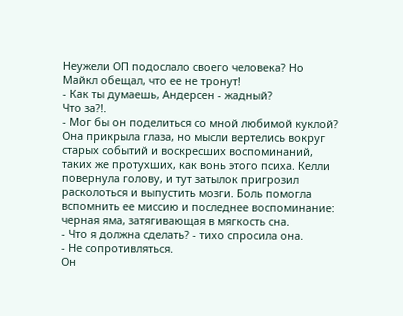Неужели ОП подослало своего человека? Но Майкл обещал, что ее не тронут!
- Как ты думаешь, Андерсен - жадный?
Что за?!.
- Мог бы он поделиться со мной любимой куклой?
Она прикрыла глаза, но мысли вертелись вокруг старых событий и воскресших воспоминаний, таких же протухших, как вонь этого психа. Келли повернула голову, и тут затылок пригрозил расколоться и выпустить мозги. Боль помогла вспомнить ее миссию и последнее воспоминание: черная яма, затягивающая в мягкость сна.
- Что я должна сделать? - тихо спросила она.
- Не сопротивляться.
Он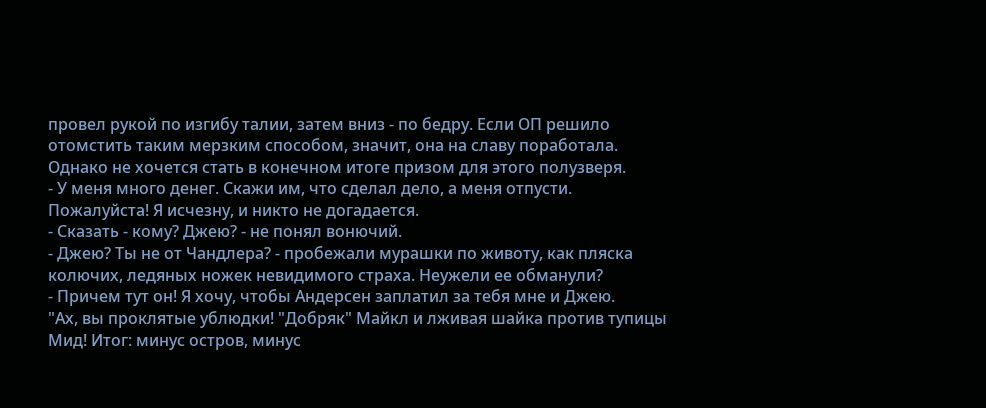провел рукой по изгибу талии, затем вниз - по бедру. Если ОП решило отомстить таким мерзким способом, значит, она на славу поработала. Однако не хочется стать в конечном итоге призом для этого полузверя.
- У меня много денег. Скажи им, что сделал дело, а меня отпусти. Пожалуйста! Я исчезну, и никто не догадается.
- Сказать - кому? Джею? - не понял вонючий.
- Джею? Ты не от Чандлера? - пробежали мурашки по животу, как пляска колючих, ледяных ножек невидимого страха. Неужели ее обманули?
- Причем тут он! Я хочу, чтобы Андерсен заплатил за тебя мне и Джею.
"Ах, вы проклятые ублюдки! "Добряк" Майкл и лживая шайка против тупицы Мид! Итог: минус остров, минус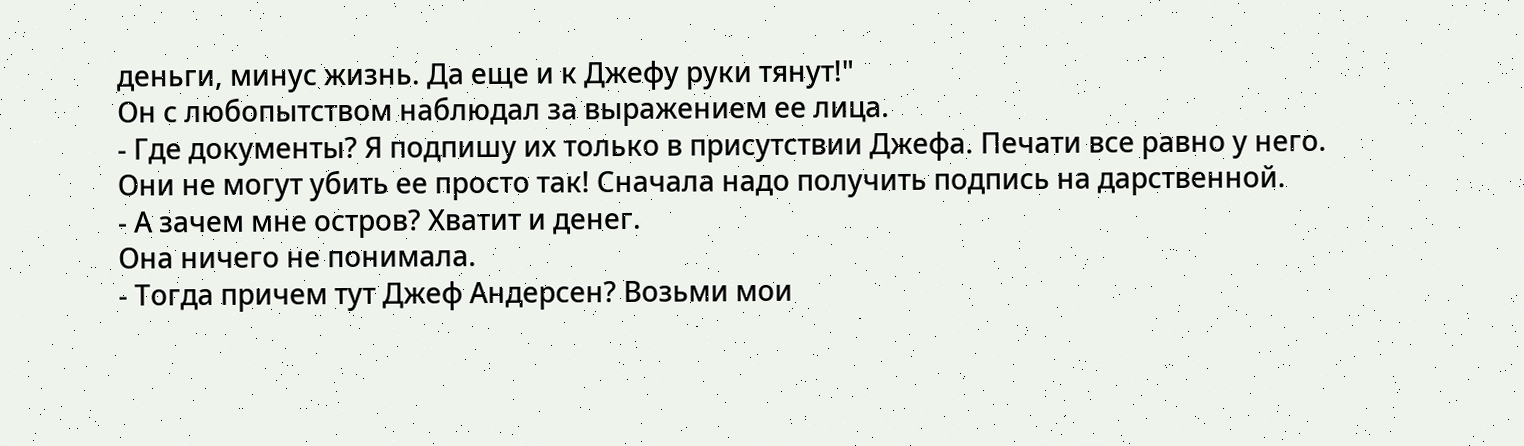деньги, минус жизнь. Да еще и к Джефу руки тянут!"
Он с любопытством наблюдал за выражением ее лица.
- Где документы? Я подпишу их только в присутствии Джефа. Печати все равно у него.
Они не могут убить ее просто так! Сначала надо получить подпись на дарственной.
- А зачем мне остров? Хватит и денег.
Она ничего не понимала.
- Тогда причем тут Джеф Андерсен? Возьми мои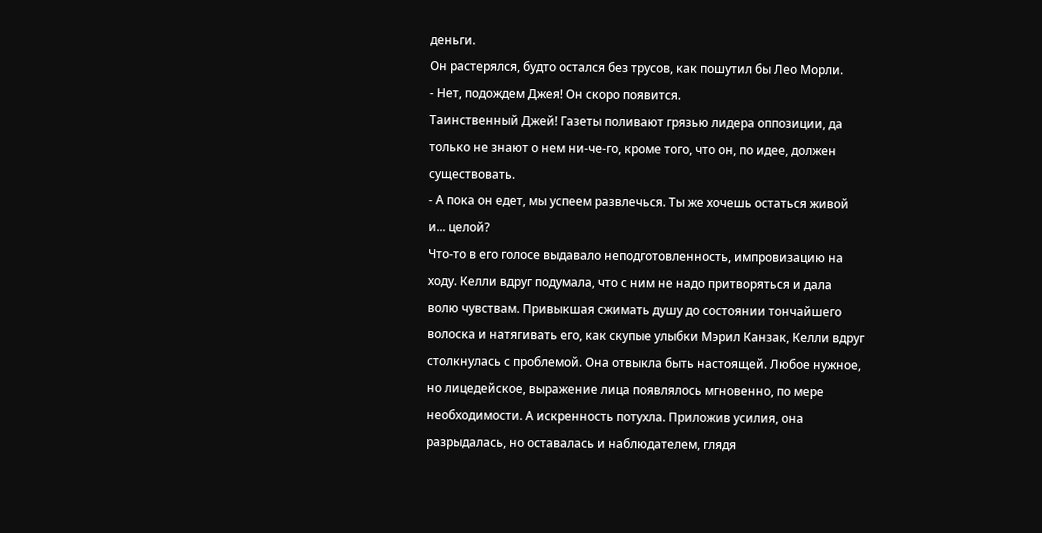деньги.
Он растерялся, будто остался без трусов, как пошутил бы Лео Морли.
- Нет, подождем Джея! Он скоро появится.
Таинственный Джей! Газеты поливают грязью лидера оппозиции, да только не знают о нем ни-че-го, кроме того, что он, по идее, должен существовать.
- А пока он едет, мы успеем развлечься. Ты же хочешь остаться живой и... целой?
Что-то в его голосе выдавало неподготовленность, импровизацию на ходу. Келли вдруг подумала, что с ним не надо притворяться и дала волю чувствам. Привыкшая сжимать душу до состоянии тончайшего волоска и натягивать его, как скупые улыбки Мэрил Канзак, Келли вдруг столкнулась с проблемой. Она отвыкла быть настоящей. Любое нужное, но лицедейское, выражение лица появлялось мгновенно, по мере необходимости. А искренность потухла. Приложив усилия, она разрыдалась, но оставалась и наблюдателем, глядя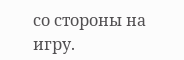со стороны на игру.